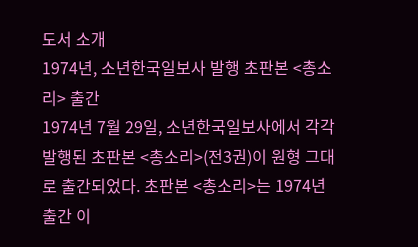도서 소개
1974년, 소년한국일보사 발행 초판본 <총소리> 출간
1974년 7월 29일, 소년한국일보사에서 각각 발행된 초판본 <총소리>(전3권)이 원형 그대로 출간되었다. 초판본 <총소리>는 1974년 출간 이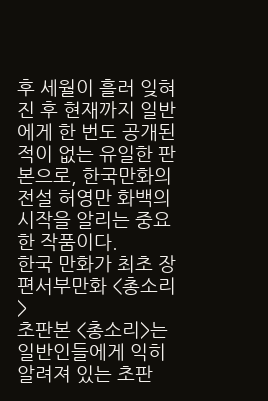후 세월이 흘러 잊혀진 후 현재까지 일반에게 한 번도 공개된 적이 없는 유일한 판본으로, 한국만화의 전설 허영만 화백의 시작을 알리는 중요한 작품이다.
한국 만화가 최초 장편서부만화 <총소리>
초판본 <총소리>는 일반인들에게 익히 알려져 있는 초판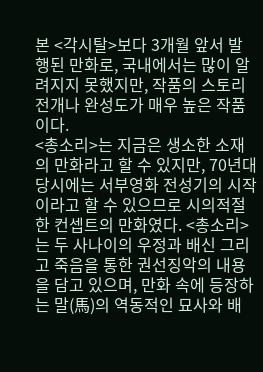본 <각시탈>보다 3개월 앞서 발행된 만화로, 국내에서는 많이 알려지지 못했지만, 작품의 스토리 전개나 완성도가 매우 높은 작품이다.
<총소리>는 지금은 생소한 소재의 만화라고 할 수 있지만, 70년대 당시에는 서부영화 전성기의 시작이라고 할 수 있으므로 시의적절한 컨셉트의 만화였다. <총소리>는 두 사나이의 우정과 배신 그리고 죽음을 통한 권선징악의 내용을 담고 있으며, 만화 속에 등장하는 말(馬)의 역동적인 묘사와 배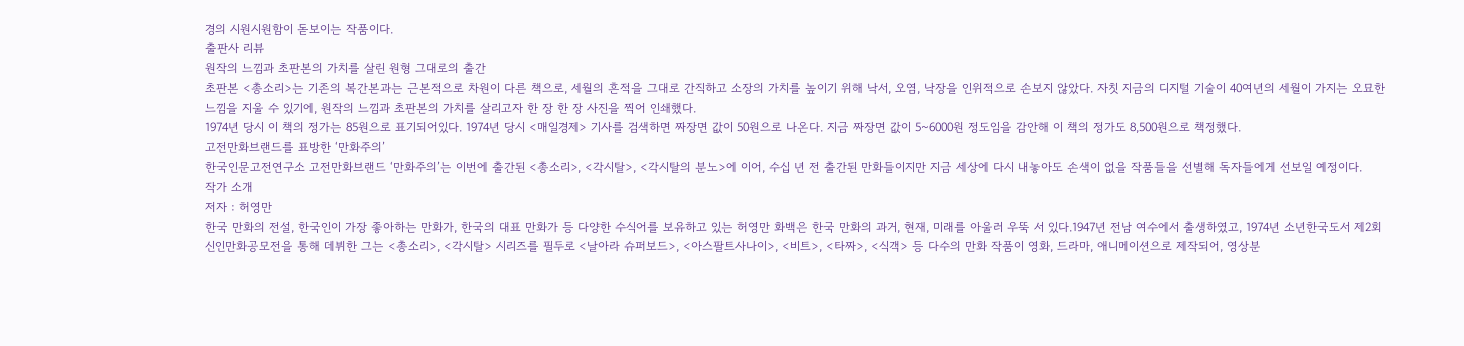경의 시원시원함이 돋보이는 작품이다.
출판사 리뷰
원작의 느낌과 초판본의 가치를 살린 원형 그대로의 출간
초판본 <총소리>는 기존의 복간본과는 근본적으로 차원이 다른 책으로, 세월의 흔적을 그대로 간직하고 소장의 가치를 높이기 위해 낙서, 오염, 낙장을 인위적으로 손보지 않았다. 자칫 지금의 디지털 기술이 40여년의 세월이 가지는 오묘한 느낌을 지울 수 있기에, 원작의 느낌과 초판본의 가치를 살리고자 한 장 한 장 사진을 찍어 인쇄했다.
1974년 당시 이 책의 정가는 85원으로 표기되어있다. 1974년 당시 <매일경제> 기사를 검색하면 짜장면 값이 50원으로 나온다. 지금 짜장면 값이 5~6000원 정도임을 감안해 이 책의 정가도 8,500원으로 책정했다.
고전만화브랜드를 표방한 ‘만화주의’
한국인문고전연구소 고전만화브랜드 ‘만화주의’는 이번에 출간된 <총소리>, <각시탈>, <각시탈의 분노>에 이어, 수십 년 전 출간된 만화들이지만 지금 세상에 다시 내놓아도 손색이 없을 작품들을 선별해 독자들에게 선보일 예정이다.
작가 소개
저자 : 허영만
한국 만화의 전설, 한국인이 가장 좋아하는 만화가, 한국의 대표 만화가 등 다양한 수식어를 보유하고 있는 허영만 화백은 한국 만화의 과거, 현재, 미래를 아울러 우뚝 서 있다.1947년 전남 여수에서 출생하였고, 1974년 소년한국도서 제2회 신인만화공모전을 통해 데뷔한 그는 <총소리>, <각시탈> 시리즈를 필두로 <날아라 슈퍼보드>, <아스팔트사나이>, <비트>, <타짜>, <식객> 등 다수의 만화 작품이 영화, 드라마, 애니메이션으로 제작되어, 영상분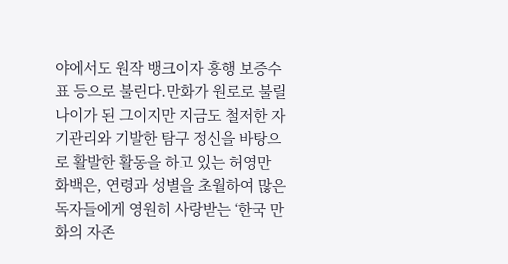야에서도 원작 뱅크이자 흥행 보증수표 등으로 불린다.만화가 원로로 불릴 나이가 된 그이지만 지금도 철저한 자기관리와 기발한 탐구 정신을 바탕으로 활발한 활동을 하고 있는 허영만 화백은, 연령과 성별을 초월하여 많은 독자들에게 영원히 사랑받는 ‘한국 만화의 자존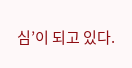심’이 되고 있다.